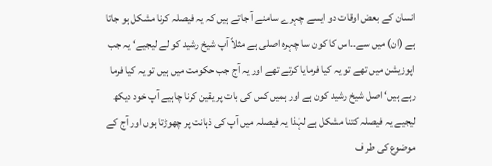انسان کے بعض اوقات دو ایسے چہرے سامنے آ جاتے ہیں کہ یہ فیصلہ کرنا مشکل ہو جاتا ہے (ان) میں سے۔۔اس کا کون سا چہرہ اصلی ہے مثلاً آپ شیخ رشید کو لے لیجیے‘ یہ جب اپوزیشن میں تھے تو یہ کیا فرمایا کرتے تھے اور یہ آج جب حکومت میں ہیں تو یہ کیا فرما رہے ہیں‘ اصل شیخ رشید کون ہے اور ہمیں کس کی بات پر یقین کرنا چاہیے آپ خود دیکھ لیجیے یہ فیصلہ کتنا مشکل ہے لہٰذا یہ فیصلہ میں آپ کی ذہانت پر چھوڑتا ہوں اور آج کے موضوع کی طر ف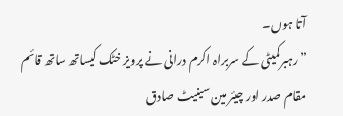آتا ہوں۔
”رہبرکمیٹی کے سربراہ اکرم درانی نے پرویز خٹک کیساتھ ساتھ قائم مقام صدر اور چیئر مین سینیٹ صادق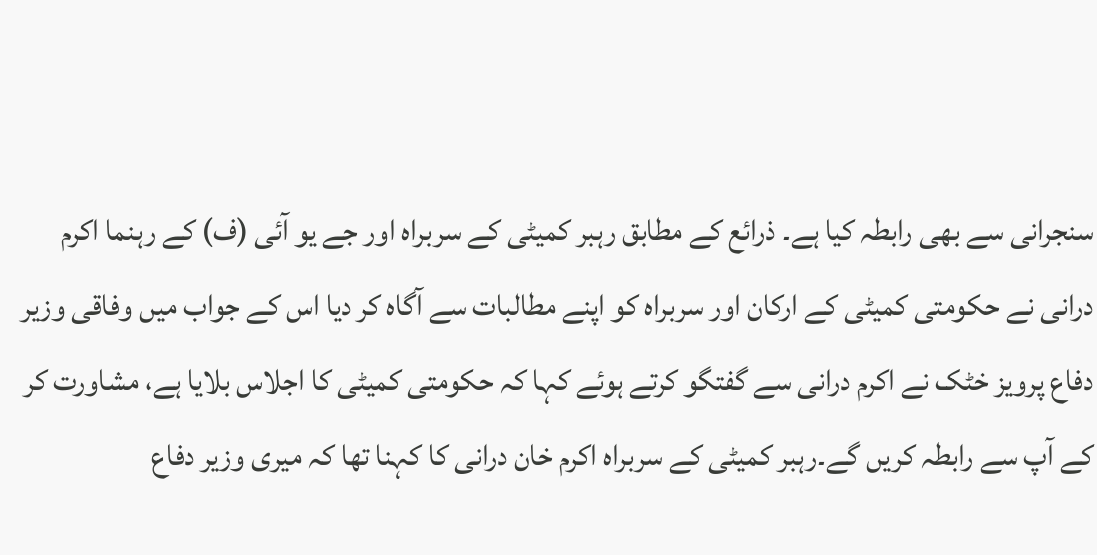سنجرانی سے بھی رابطہ کیا ہے۔ ذرائع کے مطابق رہبر کمیٹی کے سربراہ اور جے یو آئی (ف) کے رہنما اکرم درانی نے حکومتی کمیٹی کے ارکان اور سربراہ کو اپنے مطالبات سے آگاہ کر دیا اس کے جواب میں وفاقی وزیر دفاع پرویز خٹک نے اکرم درانی سے گفتگو کرتے ہوئے کہا کہ حکومتی کمیٹی کا اجلاس بلایا ہے، مشاورت کر کے آپ سے رابطہ کریں گے۔رہبر کمیٹی کے سربراہ اکرم خان درانی کا کہنا تھا کہ میری وزیر دفاع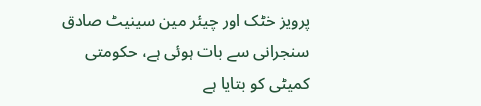پرویز خٹک اور چیئر مین سینیٹ صادق سنجرانی سے بات ہوئی ہے، حکومتی کمیٹی کو بتایا ہے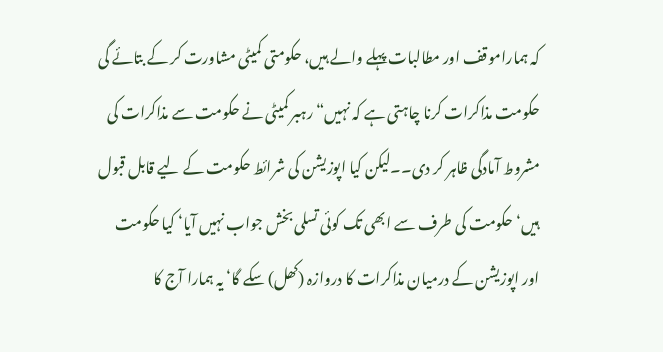کہ ہماراموقف اور مطالبات پہلے والے ہیں، حکومتی کمیٹی مشاورت کر کے بتائے گی حکومت مذاکرات کرنا چاہتی ہے کہ نہیں“ رہبر کمیٹی نے حکومت سے مذاکرات کی مشروط آمادگی ظاہر کر دی۔۔لیکن کیا اپوزیشن کی شرائط حکومت کے لیے قابل قبول ہیں‘ حکومت کی طرف سے ابھی تک کوئی تسلی بخش جواب نہیں آیا‘ کیا حکومت اور اپوزیشن کے درمیان مذاکرات کا دروازہ (کھل) سکے گا‘ یہ ہمارا آج کا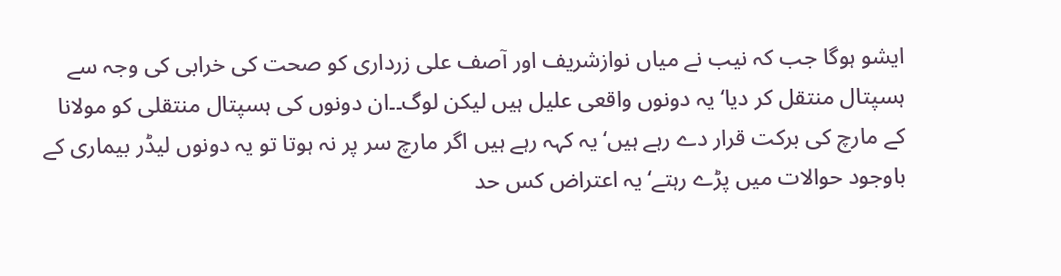ایشو ہوگا جب کہ نیب نے میاں نوازشریف اور آصف علی زرداری کو صحت کی خرابی کی وجہ سے ہسپتال منتقل کر دیا‘ یہ دونوں واقعی علیل ہیں لیکن لوگ۔۔ان دونوں کی ہسپتال منتقلی کو مولانا کے مارچ کی برکت قرار دے رہے ہیں‘یہ کہہ رہے ہیں اگر مارچ سر پر نہ ہوتا تو یہ دونوں لیڈر بیماری کے باوجود حوالات میں پڑے رہتے‘ یہ اعتراض کس حد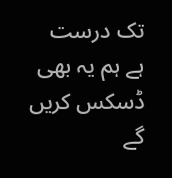تک درست ہے ہم یہ بھی ڈسکس کریں گے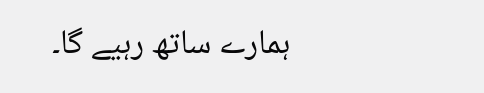ہمارے ساتھ رہیے گا۔